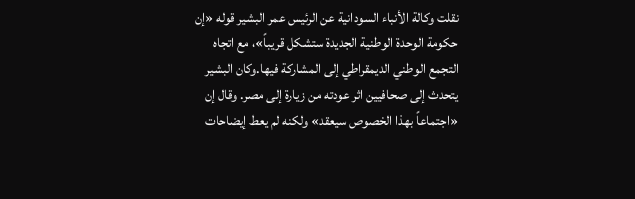نقلت وكالة الأنباء السودانية عن الرئيس عمر البشير قوله «إن حكومة الوحدة الوطنية الجديدة ستشكل قريباً»، مع اتجاه التجمع الوطني الديمقراطي إلى المشاركة فيها.وكان البشير يتحدث إلى صحافيين اثر عودته من زيارة إلى مصر. وقال إن «اجتماعاً بهذا الخصوص سيعقد» ولكنه لم يعط إيضاحات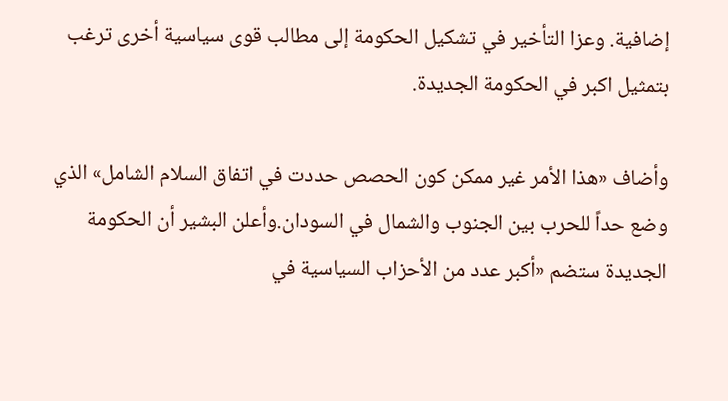إضافية. وعزا التأخير في تشكيل الحكومة إلى مطالب قوى سياسية أخرى ترغب بتمثيل اكبر في الحكومة الجديدة.

وأضاف «هذا الأمر غير ممكن كون الحصص حددت في اتفاق السلام الشامل» الذي وضع حداً للحرب بين الجنوب والشمال في السودان.وأعلن البشير أن الحكومة الجديدة ستضم «أكبر عدد من الأحزاب السياسية في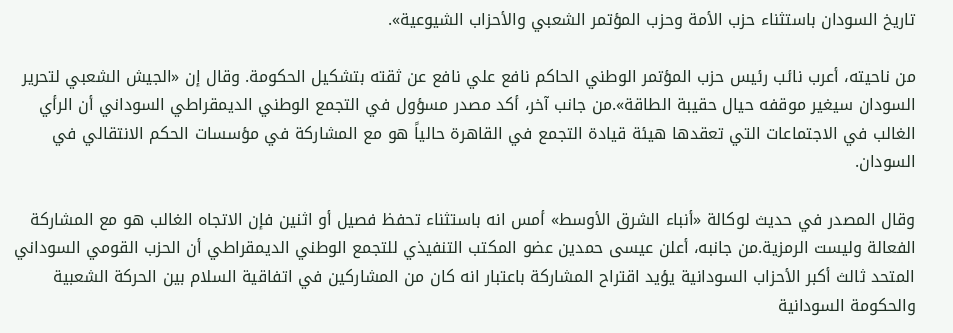تاريخ السودان باستثناء حزب الأمة وحزب المؤتمر الشعبي والأحزاب الشيوعية».

من ناحيته، أعرب نائب رئيس حزب المؤتمر الوطني الحاكم نافع علي نافع عن ثقته بتشكيل الحكومة. وقال إن «الجيش الشعبي لتحرير السودان سيغير موقفه حيال حقيبة الطاقة».من جانب آخر، أكد مصدر مسؤول في التجمع الوطني الديمقراطي السوداني أن الرأي الغالب في الاجتماعات التي تعقدها هيئة قيادة التجمع في القاهرة حالياً هو مع المشاركة في مؤسسات الحكم الانتقالي في السودان.

وقال المصدر في حديث لوكالة «أنباء الشرق الأوسط» أمس انه باستثناء تحفظ فصيل أو اثنين فإن الاتجاه الغالب هو مع المشاركة الفعالة وليست الرمزية.من جانبه، أعلن عيسى حمدين عضو المكتب التنفيذي للتجمع الوطني الديمقراطي أن الحزب القومي السوداني المتحد ثالث أكبر الأحزاب السودانية يؤيد اقتراح المشاركة باعتبار انه كان من المشاركين في اتفاقية السلام بين الحركة الشعبية والحكومة السودانية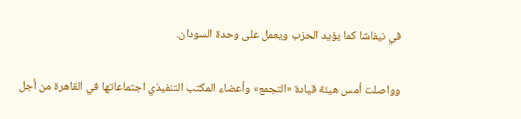في نيفاشا كما يؤيد الحزب ويعمل على وحدة السودان.

وواصلت أمس هيئة قيادة «التجمع» وأعضاء المكتب التنفيذي اجتماعاتها في القاهرة من أجل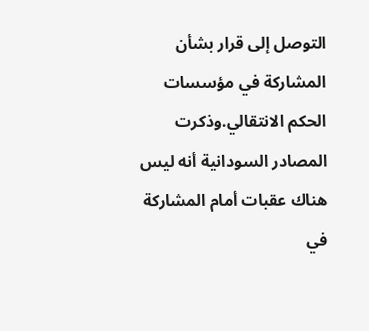التوصل إلى قرار بشأن المشاركة في مؤسسات الحكم الانتقالي.وذكرت المصادر السودانية أنه ليس هناك عقبات أمام المشاركة في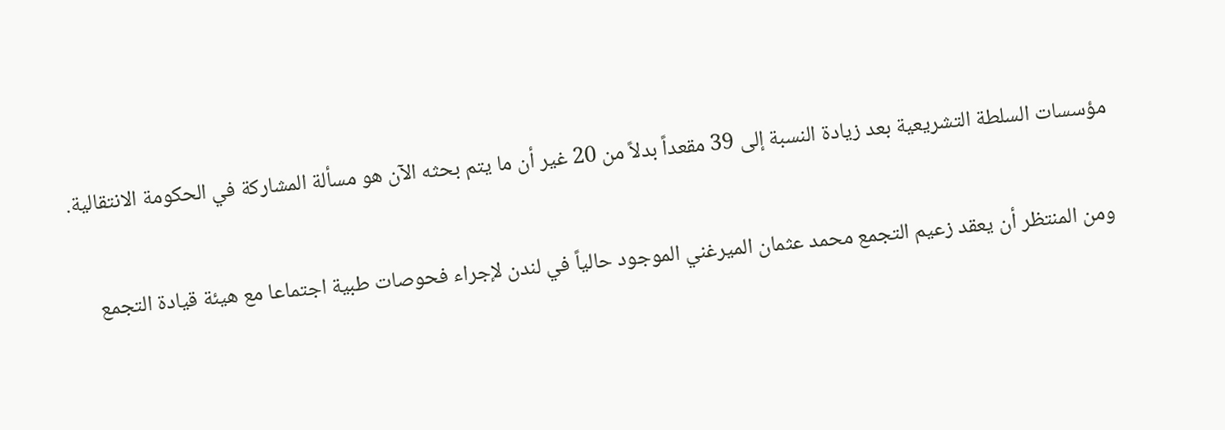مؤسسات السلطة التشريعية بعد زيادة النسبة إلى 39 مقعداً بدلاً من 20 غير أن ما يتم بحثه الآن هو مسألة المشاركة في الحكومة الانتقالية.

ومن المنتظر أن يعقد زعيم التجمع محمد عثمان الميرغني الموجود حالياً في لندن لإجراء فحوصات طبية اجتماعا مع هيئة قيادة التجمع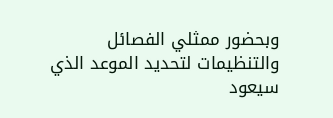وبحضور ممثلي الفصائل والتنظيمات لتحديد الموعد الذي سيعود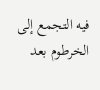فيه التجمع إلى الخرطوم بعد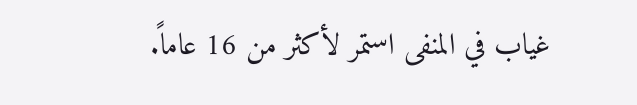غياب في المنفى استمر لأكثر من 16 عاماً.